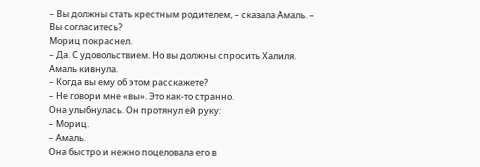– Вы должны стать крестным родителем, – сказала Амаль. – Вы согласитесь?
Мориц покраснел.
– Да. С удовольствием. Но вы должны спросить Халиля.
Амаль кивнула.
– Когда вы ему об этом расскажете?
– Не говори мне «вы». Это как-то странно.
Она улыбнулась. Он протянул ей руку:
– Мориц.
– Амаль.
Она быстро и нежно поцеловала его в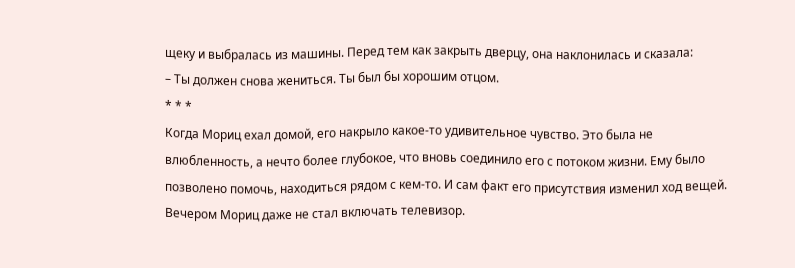щеку и выбралась из машины. Перед тем как закрыть дверцу, она наклонилась и сказала:
– Ты должен снова жениться. Ты был бы хорошим отцом.
* * *
Когда Мориц ехал домой, его накрыло какое-то удивительное чувство. Это была не влюбленность, а нечто более глубокое, что вновь соединило его с потоком жизни. Ему было позволено помочь, находиться рядом с кем-то. И сам факт его присутствия изменил ход вещей.
Вечером Мориц даже не стал включать телевизор.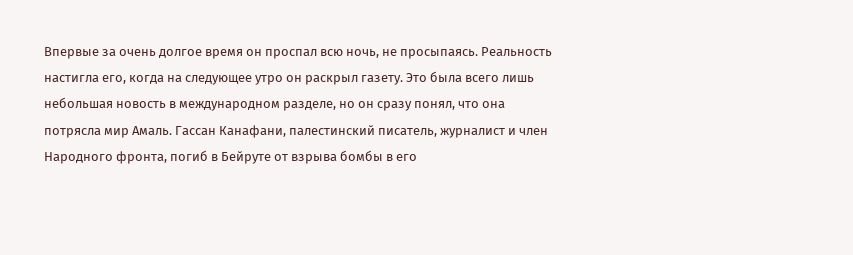Впервые за очень долгое время он проспал всю ночь, не просыпаясь. Реальность настигла его, когда на следующее утро он раскрыл газету. Это была всего лишь небольшая новость в международном разделе, но он сразу понял, что она потрясла мир Амаль. Гассан Канафани, палестинский писатель, журналист и член Народного фронта, погиб в Бейруте от взрыва бомбы в его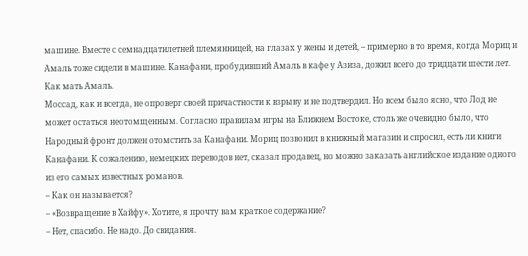машине. Вместе с семнадцатилетней племянницей, на глазах у жены и детей, – примерно в то время, когда Мориц и Амаль тоже сидели в машине. Канафани, пробудивший Амаль в кафе у Азиза, дожил всего до тридцати шести лет. Как мать Амаль.
Моссад, как и всегда, не опроверг своей причастности к взрыву и не подтвердил. Но всем было ясно, что Лод не может остаться неотомщенным. Согласно правилам игры на Ближнем Востоке, столь же очевидно было, что Народный фронт должен отомстить за Канафани. Мориц позвонил в книжный магазин и спросил, есть ли книги Канафани. К сожалению, немецких переводов нет, сказал продавец, но можно заказать английское издание одного из его самых известных романов.
– Как он называется?
– «Возвращение в Хайфу». Хотите, я прочту вам краткое содержание?
– Нет, спасибо. Не надо. До свидания.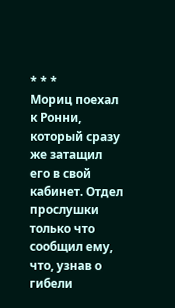* * *
Мориц поехал к Ронни, который сразу же затащил его в свой кабинет. Отдел прослушки только что сообщил ему, что, узнав о гибели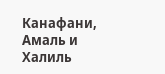Канафани, Амаль и Халиль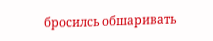бросилсь обшаривать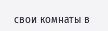свои комнаты в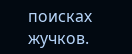поисках жучков.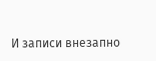И записи внезапно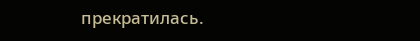прекратилась.